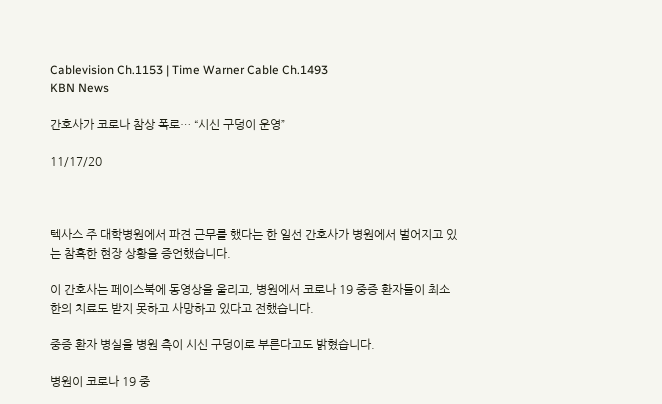Cablevision Ch.1153 | Time Warner Cable Ch.1493
KBN News

간호사가 코로나 참상 폭로… “시신 구덩이 운영”

11/17/20



텍사스 주 대학병원에서 파견 근무를 했다는 한 일선 간호사가 병원에서 벌어지고 있는 참혹한 현장 상황을 증언했습니다.

이 간호사는 페이스북에 동영상을 울리고, 병원에서 코로나 19 중증 환자들이 최소한의 치료도 받지 못하고 사망하고 있다고 전했습니다.

중증 환자 병실을 병원 측이 시신 구덩이로 부른다고도 밝혔습니다.

병원이 코로나 19 중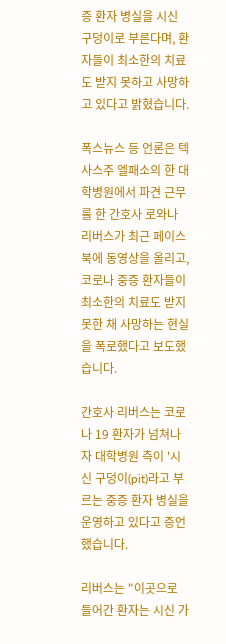증 환자 병실을 시신 구덩이로 부른다며, 환자들이 최소한의 치료도 받지 못하고 사망하고 있다고 밝혔습니다.

폭스뉴스 등 언론은 텍사스주 엘패소의 한 대학병원에서 파견 근무를 한 간호사 로와나 리버스가 최근 페이스북에 동영상을 올리고, 코로나 중증 환자들이 최소한의 치료도 받지 못한 채 사망하는 현실을 폭로했다고 보도했습니다.

간호사 리버스는 코로나 19 환자가 넘쳐나자 대학병원 측이 '시신 구덩이(pit)라고 부르는 중증 환자 병실을 운영하고 있다고 증언했습니다.

리버스는 "이곳으로 들어간 환자는 시신 가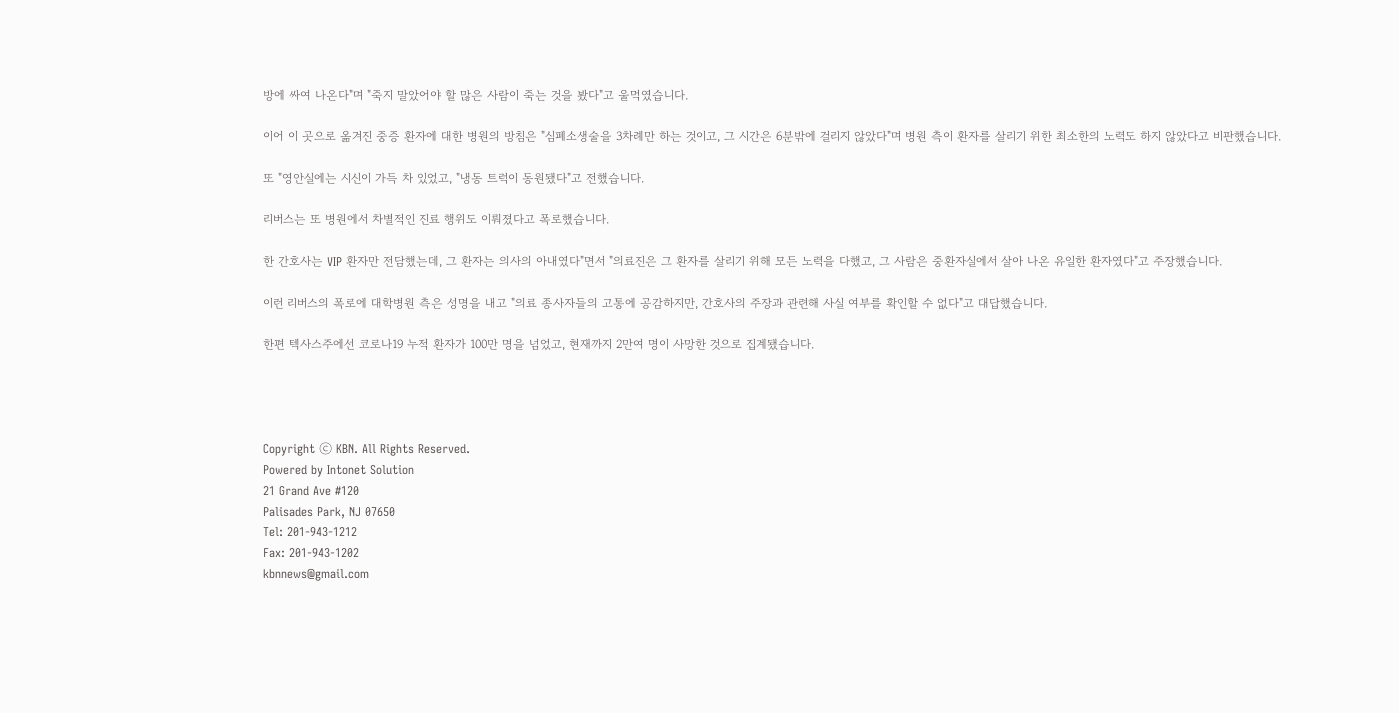방에 싸여 나온다"며 "죽지 말았어야 할 많은 사람이 죽는 것을 봤다"고 울먹였습니다.

이어 이 곳으로 옮겨진 중증 환자에 대한 병원의 방침은 "심폐소생술을 3차례만 하는 것이고, 그 시간은 6분밖에 걸리지 않았다"며 병원 측이 환자를 살리기 위한 최소한의 노력도 하지 않았다고 비판했습니다.

또 "영안실에는 시신이 가득 차 있었고, "냉동 트럭이 동원됐다"고 전했습니다.

리버스는 또 병원에서 차별적인 진료 행위도 이뤄졌다고 폭로했습니다.

한 간호사는 VIP 환자만 전담했는데, 그 환자는 의사의 아내였다"면서 "의료진은 그 환자를 살리기 위해 모든 노력을 다했고, 그 사람은 중환자실에서 살아 나온 유일한 환자였다"고 주장했습니다.

이런 리버스의 폭로에 대학병원 측은 성명을 내고 "의료 종사자들의 고통에 공감하지만, 간호사의 주장과 관련해 사실 여부를 확인할 수 없다"고 대답했습니다.

한편 텍사스주에선 코로나19 누적 환자가 100만 명을 넘었고, 현재까지 2만여 명이 사망한 것으로 집계됐습니다.




Copyright ⓒ KBN. All Rights Reserved.
Powered by Intonet Solution
21 Grand Ave #120
Palisades Park, NJ 07650
Tel: 201-943-1212
Fax: 201-943-1202
kbnnews@gmail.com